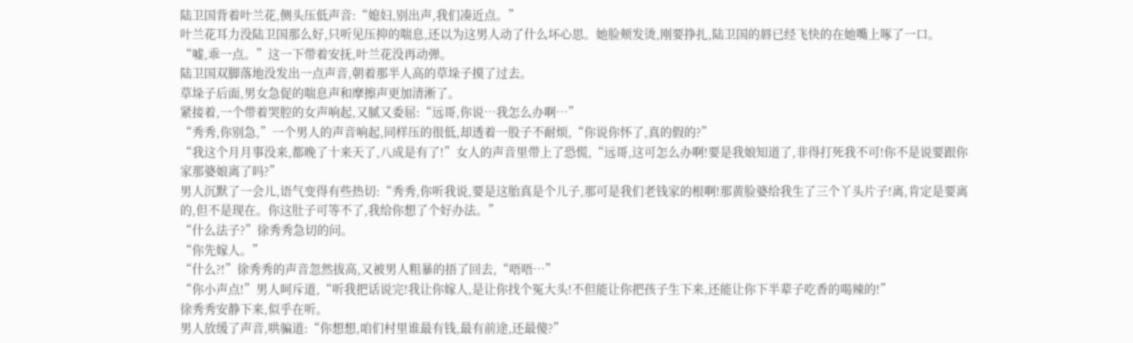陆卫国背着叶兰花,侧头压低声音:“媳妇,别出声,我们凑近点。”
叶兰花耳力没陆卫国那么好,只听见压抑的喘息,还以为这男人动了什么坏心思。她脸颊发烫,刚要挣扎,陆卫国的唇已经飞快的在她嘴上啄了一口。
“嘘,乖一点。”这一下带着安抚,叶兰花没再动弹。
陆卫国双脚落地没发出一点声音,朝着那半人高的草垛子摸了过去。
草垛子后面,男女急促的喘息声和摩擦声更加清淅了。
紧接着,一个带着哭腔的女声响起,又腻又委屈:“远哥,你说…我怎么办啊…”
“秀秀,你别急,”一个男人的声音响起,同样压的很低,却透着一股子不耐烦,“你说你怀了,真的假的?”
“我这个月月事没来,都晚了十来天了,八成是有了!”女人的声音里带上了恐慌,“远哥,这可怎么办啊!要是我娘知道了,非得打死我不可!你不是说要跟你家那婆娘离了吗?”
男人沉默了一会儿,语气变得有些热切:“秀秀,你听我说,要是这胎真是个儿子,那可是我们老钱家的根啊!那黄脸婆给我生了三个丫头片子!离,肯定是要离的,但不是现在。你这肚子可等不了,我给你想了个好办法。”
“什么法子?”徐秀秀急切的问。
“你先嫁人。”
“什么?!”徐秀秀的声音忽然拔高,又被男人粗暴的捂了回去,“唔唔…”
“你小声点!”男人呵斥道,“听我把话说完!我让你嫁人,是让你找个冤大头!不但能让你把孩子生下来,还能让你下半辈子吃香的喝辣的!”
徐秀秀安静下来,似乎在听。
男人放缓了声音,哄骗道:“你想想,咱们村里谁最有钱,最有前途,还最傻?”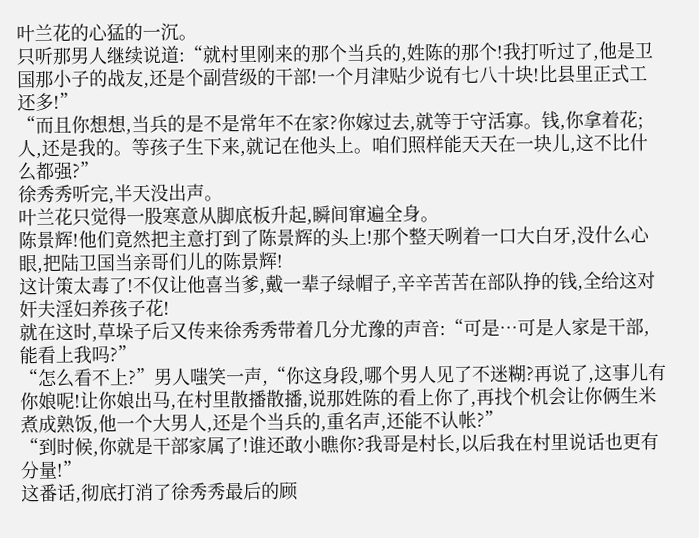叶兰花的心猛的一沉。
只听那男人继续说道:“就村里刚来的那个当兵的,姓陈的那个!我打听过了,他是卫国那小子的战友,还是个副营级的干部!一个月津贴少说有七八十块!比县里正式工还多!”
“而且你想想,当兵的是不是常年不在家?你嫁过去,就等于守活寡。钱,你拿着花;人,还是我的。等孩子生下来,就记在他头上。咱们照样能天天在一块儿,这不比什么都强?”
徐秀秀听完,半天没出声。
叶兰花只觉得一股寒意从脚底板升起,瞬间窜遍全身。
陈景辉!他们竟然把主意打到了陈景辉的头上!那个整天咧着一口大白牙,没什么心眼,把陆卫国当亲哥们儿的陈景辉!
这计策太毒了!不仅让他喜当爹,戴一辈子绿帽子,辛辛苦苦在部队挣的钱,全给这对奸夫淫妇养孩子花!
就在这时,草垛子后又传来徐秀秀带着几分尤豫的声音:“可是…可是人家是干部,能看上我吗?”
“怎么看不上?”男人嗤笑一声,“你这身段,哪个男人见了不迷糊?再说了,这事儿有你娘呢!让你娘出马,在村里散播散播,说那姓陈的看上你了,再找个机会让你俩生米煮成熟饭,他一个大男人,还是个当兵的,重名声,还能不认帐?”
“到时候,你就是干部家属了!谁还敢小瞧你?我哥是村长,以后我在村里说话也更有分量!”
这番话,彻底打消了徐秀秀最后的顾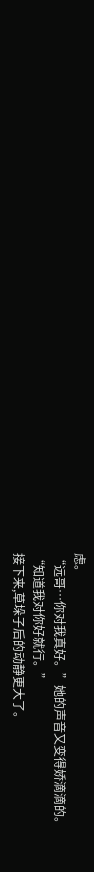虑。
“远哥…你对我真好。”她的声音又变得娇滴滴的。
“知道我对你好就行。”
接下来,草垛子后的动静更大了。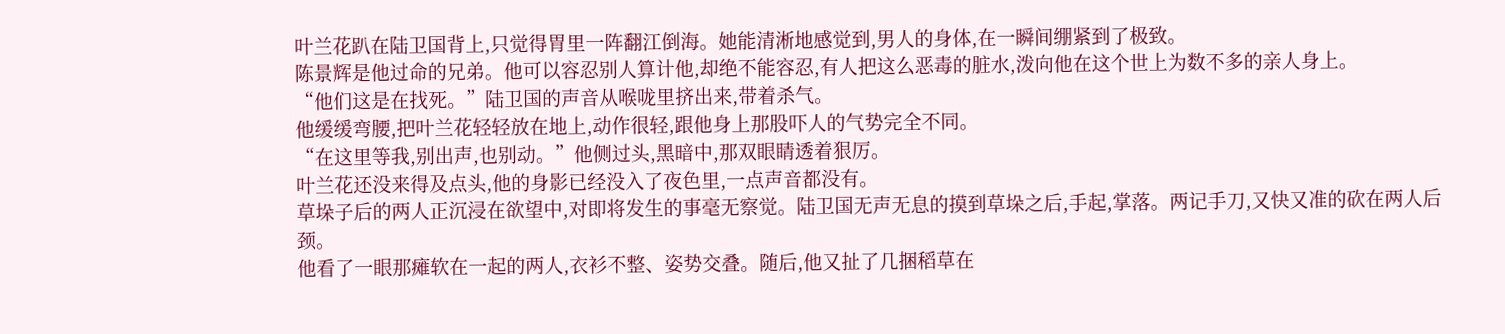叶兰花趴在陆卫国背上,只觉得胃里一阵翻江倒海。她能清淅地感觉到,男人的身体,在一瞬间绷紧到了极致。
陈景辉是他过命的兄弟。他可以容忍别人算计他,却绝不能容忍,有人把这么恶毒的脏水,泼向他在这个世上为数不多的亲人身上。
“他们这是在找死。”陆卫国的声音从喉咙里挤出来,带着杀气。
他缓缓弯腰,把叶兰花轻轻放在地上,动作很轻,跟他身上那股吓人的气势完全不同。
“在这里等我,别出声,也别动。”他侧过头,黑暗中,那双眼睛透着狠厉。
叶兰花还没来得及点头,他的身影已经没入了夜色里,一点声音都没有。
草垛子后的两人正沉浸在欲望中,对即将发生的事毫无察觉。陆卫国无声无息的摸到草垛之后,手起,掌落。两记手刀,又快又准的砍在两人后颈。
他看了一眼那瘫软在一起的两人,衣衫不整、姿势交叠。随后,他又扯了几捆稻草在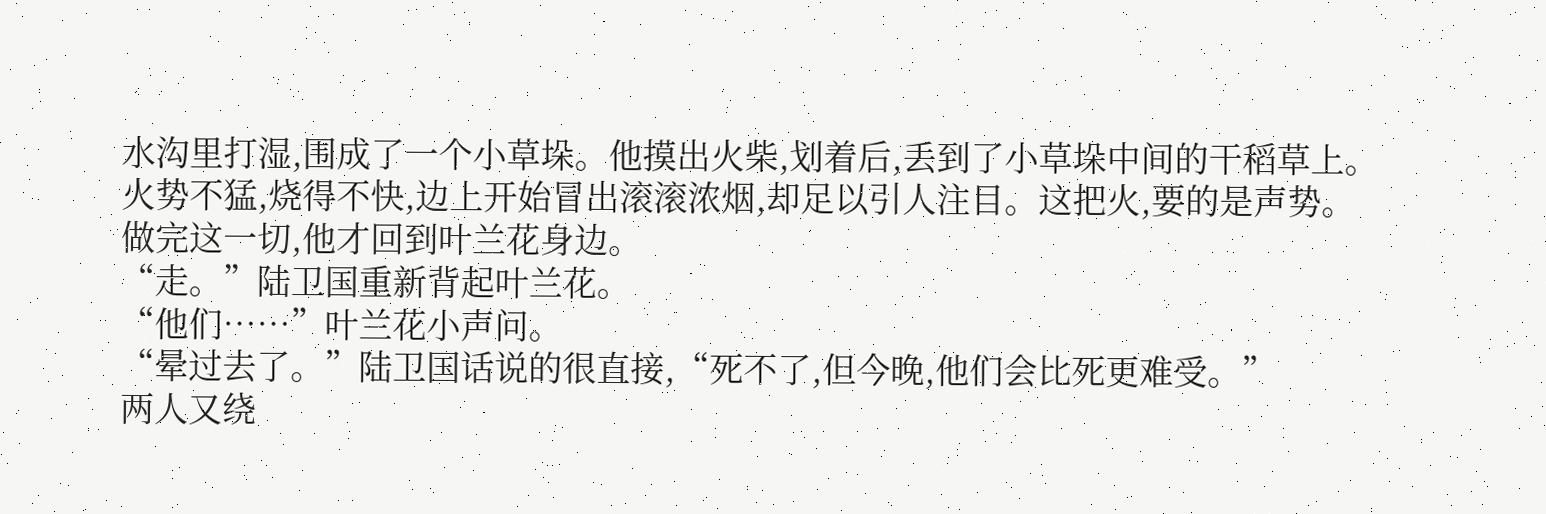水沟里打湿,围成了一个小草垛。他摸出火柴,划着后,丢到了小草垛中间的干稻草上。
火势不猛,烧得不快,边上开始冒出滚滚浓烟,却足以引人注目。这把火,要的是声势。
做完这一切,他才回到叶兰花身边。
“走。”陆卫国重新背起叶兰花。
“他们……”叶兰花小声问。
“晕过去了。”陆卫国话说的很直接,“死不了,但今晚,他们会比死更难受。”
两人又绕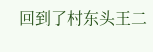回到了村东头王二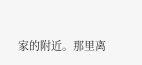家的附近。那里离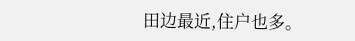田边最近,住户也多。